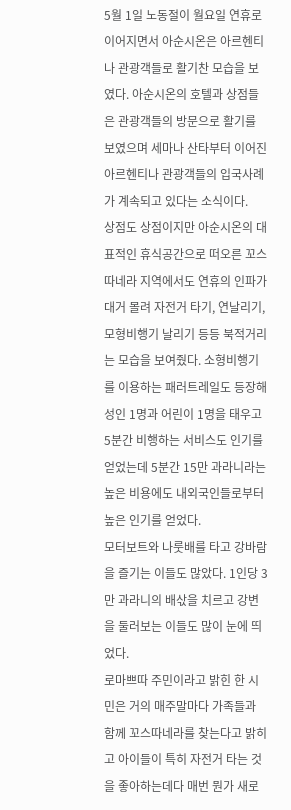5월 1일 노동절이 월요일 연휴로 이어지면서 아순시온은 아르헨티나 관광객들로 활기찬 모습을 보였다. 아순시온의 호텔과 상점들은 관광객들의 방문으로 활기를 보였으며 세마나 산타부터 이어진 아르헨티나 관광객들의 입국사례가 계속되고 있다는 소식이다.
상점도 상점이지만 아순시온의 대표적인 휴식공간으로 떠오른 꼬스따네라 지역에서도 연휴의 인파가 대거 몰려 자전거 타기, 연날리기, 모형비행기 날리기 등등 북적거리는 모습을 보여줬다. 소형비행기를 이용하는 패러트레일도 등장해 성인 1명과 어린이 1명을 태우고 5분간 비행하는 서비스도 인기를 얻었는데 5분간 15만 과라니라는 높은 비용에도 내외국인들로부터 높은 인기를 얻었다.
모터보트와 나룻배를 타고 강바람을 즐기는 이들도 많았다. 1인당 3만 과라니의 배삯을 치르고 강변을 둘러보는 이들도 많이 눈에 띄었다.
로마쁘따 주민이라고 밝힌 한 시민은 거의 매주말마다 가족들과 함께 꼬스따네라를 찾는다고 밝히고 아이들이 특히 자전거 타는 것을 좋아하는데다 매번 뭔가 새로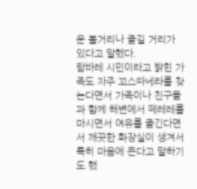운 볼거리나 즐길 거리가 있다고 말했다.
람바레 시민이라고 밝힌 가족도 자주 꼬스따네라를 찾는다면서 가족이나 친구들과 함께 해변에서 떼레레를 마시면서 여유를 즐긴다면서 깨끗한 화장실이 생겨서 특히 마음에 든다고 말하기도 했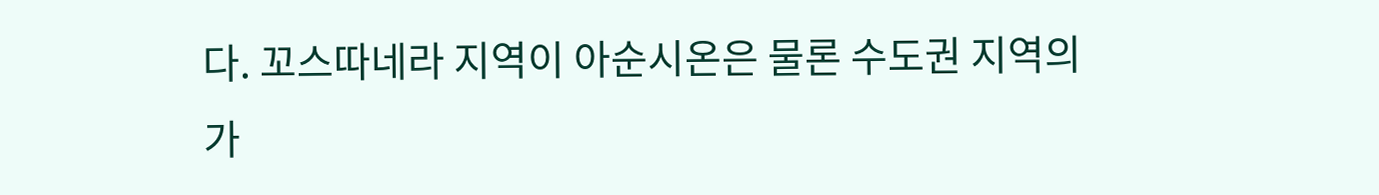다. 꼬스따네라 지역이 아순시온은 물론 수도권 지역의 가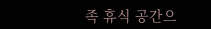족 휴식 공간으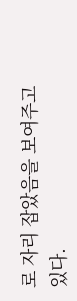로 자리 잡았음을 보여주고 있다.